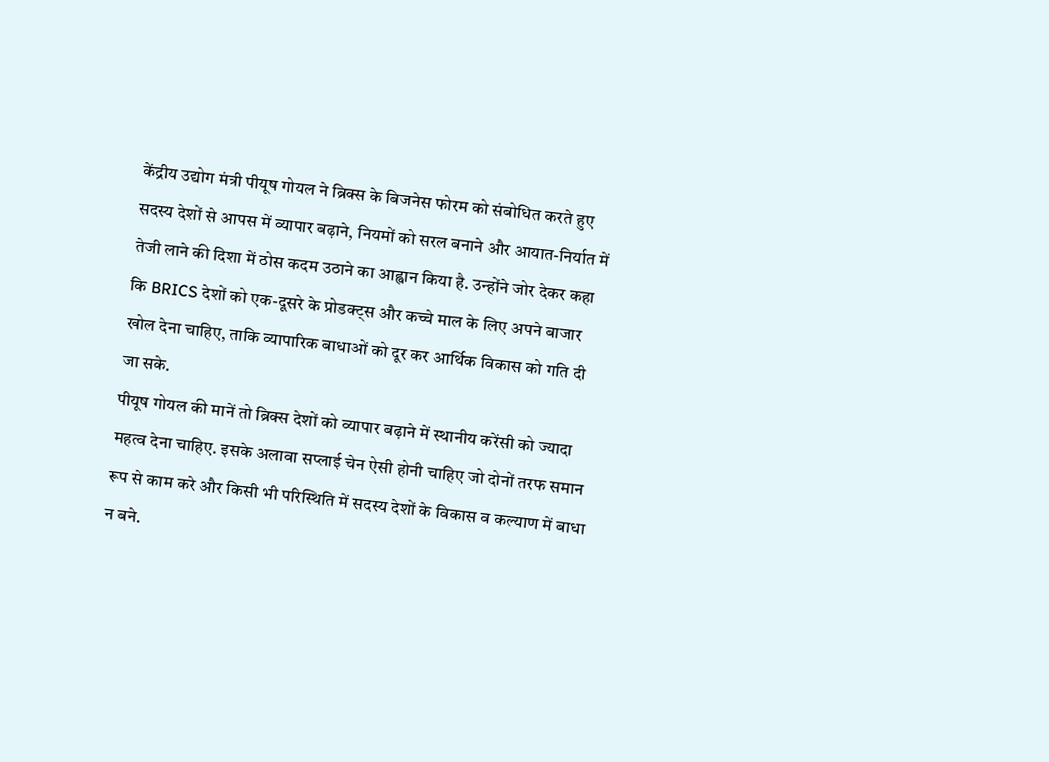केंद्रीय उद्योग मंत्री पीयूष गोयल ने ब्रिक्स के बिजनेस फोरम को संबोधित करते हुए सदस्य देशों से आपस में व्यापार बढ़ाने, नियमों को सरल बनाने और आयात-निर्यात में तेजी लाने की दिशा में ठोस कदम उठाने का आह्वान किया है. उन्होंने जोर देकर कहा कि BRICS देशों को एक-दूसरे के प्रोडक्ट्स और कच्चे माल के लिए अपने बाजार खोल देना चाहिए, ताकि व्यापारिक बाधाओं को दूर कर आर्थिक विकास को गति दी जा सके.
पीयूष गोयल की मानें तो ब्रिक्स देशों को व्यापार बढ़ाने में स्थानीय करेंसी को ज्यादा महत्व देना चाहिए. इसके अलावा सप्लाई चेन ऐसी होनी चाहिए जो दोनों तरफ समान रूप से काम करे और किसी भी परिस्थिति में सदस्य देशों के विकास व कल्याण में बाधा न बने.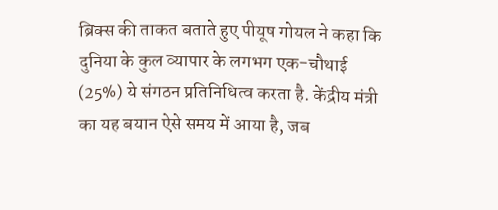ब्रिक्स की ताकत बताते हुए पीयूष गोयल ने कहा कि दुनिया के कुल व्यापार के लगभग एक-चौथाई (25%) ये संगठन प्रतिनिधित्व करता है. केंद्रीय मंत्री का यह बयान ऐसे समय में आया है, जब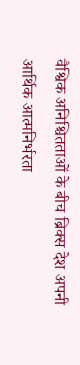वैश्विक अनिश्चितताओं के बीच ब्रिक्स देश अपनी आर्थिक आत्मनिर्भरता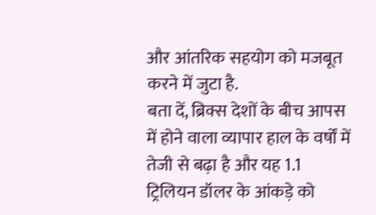और आंतरिक सहयोग को मजबूत करने में जुटा है.
बता दें, ब्रिक्स देशों के बीच आपस में होने वाला व्यापार हाल के वर्षों में तेजी से बढ़ा है और यह 1.1 ट्रिलियन डॉलर के आंकड़े को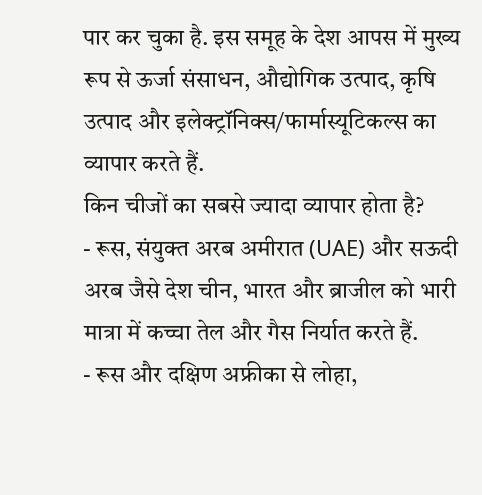पार कर चुका है. इस समूह के देश आपस में मुख्य रूप से ऊर्जा संसाधन, औद्योगिक उत्पाद, कृषि उत्पाद और इलेक्ट्रॉनिक्स/फार्मास्यूटिकल्स का व्यापार करते हैं.
किन चीजों का सबसे ज्यादा व्यापार होता है?
- रूस, संयुक्त अरब अमीरात (UAE) और सऊदी अरब जैसे देश चीन, भारत और ब्राजील को भारी मात्रा में कच्चा तेल और गैस निर्यात करते हैं.
- रूस और दक्षिण अफ्रीका से लोहा,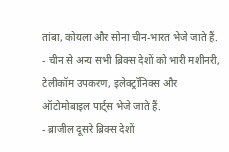तांबा, कोयला और सोना चीन-भारत भेजे जाते हैं.
- चीन से अन्य सभी ब्रिक्स देशों को भारी मशीनरी, टेलीकॉम उपकरण, इलेक्ट्रॉनिक्स और ऑटोमोबाइल पार्ट्स भेजे जाते हैं.
- ब्राजील दूसरे ब्रिक्स देशों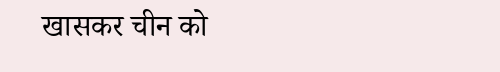खासकर चीन को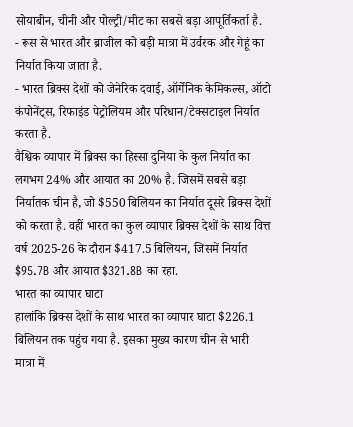सोयाबीन, चीनी और पोल्ट्री/मीट का सबसे बड़ा आपूर्तिकर्ता है.
- रूस से भारत और ब्राजील को बड़ी मात्रा में उर्वरक और गेहूं का निर्यात किया जाता है.
- भारत ब्रिक्स देशों को जेनेरिक दवाई, ऑर्गेनिक केमिकल्स, ऑटो कंपोनेंट्स, रिफाइंड पेट्रोलियम और परिधान/टेक्सटाइल निर्यात करता है.
वैश्विक व्यापार में ब्रिक्स का हिस्सा दुनिया के कुल निर्यात का लगभग 24% और आयात का 20% है. जिसमें सबसे बड़ा निर्यातक चीन है, जो $550 बिलियन का निर्यात दूसरे ब्रिक्स देशों को करता है. वहीं भारत का कुल व्यापार ब्रिक्स देशों के साथ वित्त वर्ष 2025-26 के दौरान $417.5 बिलियन, जिसमें निर्यात $95.7B और आयात $321.8B का रहा.
भारत का व्यापार घाटा
हालांकि ब्रिक्स देशों के साथ भारत का व्यापार घाटा $226.1 बिलियन तक पहुंच गया है. इसका मुख्य कारण चीन से भारी मात्रा में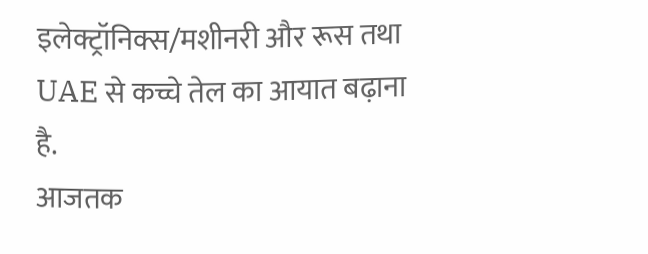इलेक्ट्रॉनिक्स/मशीनरी और रूस तथा UAE से कच्चे तेल का आयात बढ़ाना है.
आजतक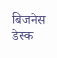बिजनेस डेस्क